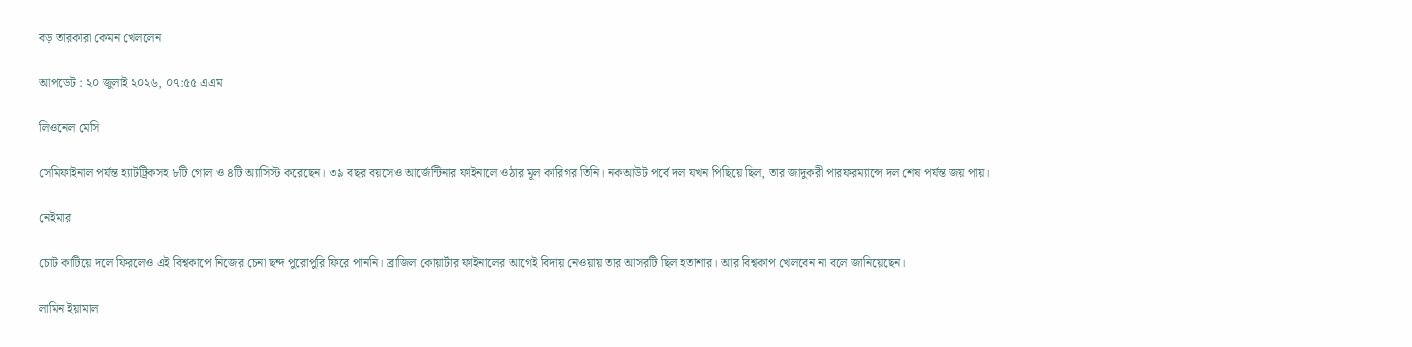বড় তারকারা কেমন খেললেন

আপডেট : ২০ জুলাই ২০২৬, ০৭:৫৫ এএম

লিওনেল মেসি

সেমিফাইনাল পর্যন্ত হ্যাটট্রিকসহ ৮টি গোল ও ৪টি অ্যাসিস্ট করেছেন। ৩৯ বছর বয়সেও আর্জেন্টিনার ফাইনালে ওঠার মূল কারিগর তিনি। নকআউট পর্বে দল যখন পিছিয়ে ছিল, তার জাদুকরী পারফরম্যান্সে দল শেষ পর্যন্ত জয় পায়।

নেইমার

চোট কাটিয়ে দলে ফিরলেও এই বিশ্বকাপে নিজের চেনা ছন্দ পুরোপুরি ফিরে পাননি। ব্রাজিল কোয়ার্টার ফাইনালের আগেই বিদায় নেওয়ায় তার আসরটি ছিল হতাশার। আর বিশ্বকাপ খেলবেন না বলে জানিয়েছেন।

লামিন ইয়ামাল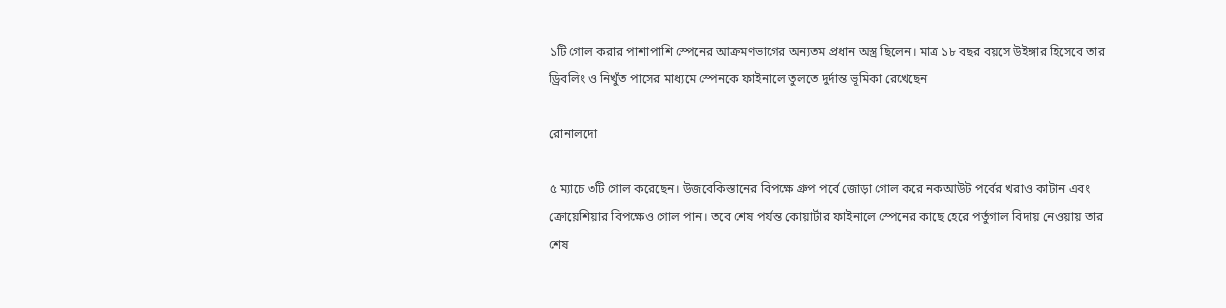১টি গোল করার পাশাপাশি স্পেনের আক্রমণভাগের অন্যতম প্রধান অস্ত্র ছিলেন। মাত্র ১৮ বছর বয়সে উইঙ্গার হিসেবে তার ড্রিবলিং ও নিখুঁত পাসের মাধ্যমে স্পেনকে ফাইনালে তুলতে দুর্দান্ত ভূমিকা রেখেছেন

রোনালদো

৫ ম্যাচে ৩টি গোল করেছেন। উজবেকিস্তানের বিপক্ষে গ্রুপ পর্বে জোড়া গোল করে নকআউট পর্বের খরাও কাটান এবং ক্রোয়েশিয়ার বিপক্ষেও গোল পান। তবে শেষ পর্যন্ত কোয়ার্টার ফাইনালে স্পেনের কাছে হেরে পর্তুগাল বিদায় নেওয়ায় তার শেষ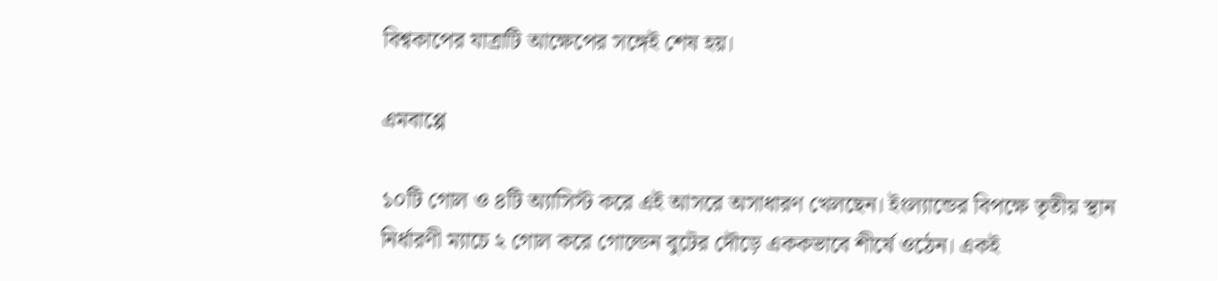বিশ্বকাপের যাত্রাটি আক্ষেপের সঙ্গেই শেষ হয়।

এমবাপ্পে

১০টি গোল ও ৪টি অ্যাসিস্ট করে এই আসরে অসাধারণ খেলছেন। ইংল্যান্ডের বিপক্ষে তৃতীয় স্থান নির্ধারণী ম্যাচে ২ গোল করে গোল্ডেন বুটের দৌড়ে এককভাবে শীর্ষে ওঠেন। একই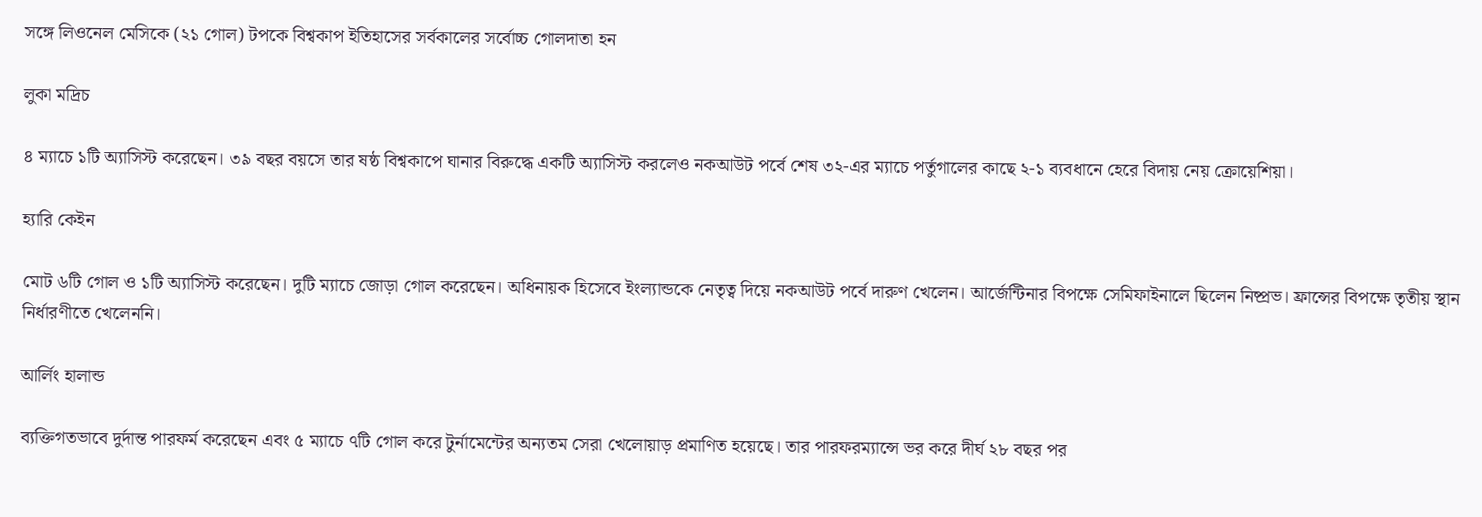সঙ্গে লিওনেল মেসিকে (২১ গোল) টপকে বিশ্বকাপ ইতিহাসের সর্বকালের সর্বোচ্চ গোলদাতা হন

লুকা মদ্রিচ

৪ ম্যাচে ১টি অ্যাসিস্ট করেছেন। ৩৯ বছর বয়সে তার ষষ্ঠ বিশ্বকাপে ঘানার বিরুদ্ধে একটি অ্যাসিস্ট করলেও নকআউট পর্বে শেষ ৩২-এর ম্যাচে পর্তুগালের কাছে ২-১ ব্যবধানে হেরে বিদায় নেয় ক্রোয়েশিয়া।

হ্যারি কেইন

মোট ৬টি গোল ও ১টি অ্যাসিস্ট করেছেন। দুটি ম্যাচে জোড়া গোল করেছেন। অধিনায়ক হিসেবে ইংল্যান্ডকে নেতৃত্ব দিয়ে নকআউট পর্বে দারুণ খেলেন। আর্জেন্টিনার বিপক্ষে সেমিফাইনালে ছিলেন নিষ্প্রভ। ফ্রান্সের বিপক্ষে তৃতীয় স্থান নির্ধারণীতে খেলেননি।

আর্লিং হালান্ড

ব্যক্তিগতভাবে দুর্দান্ত পারফর্ম করেছেন এবং ৫ ম্যাচে ৭টি গোল করে টুর্নামেন্টের অন্যতম সেরা খেলোয়াড় প্রমাণিত হয়েছে। তার পারফরম্যান্সে ভর করে দীর্ঘ ২৮ বছর পর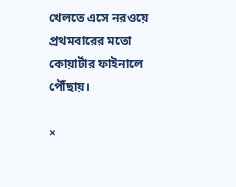খেলতে এসে নরওয়ে প্রথমবারের মতো কোয়ার্টার ফাইনালে পৌঁছায়।

×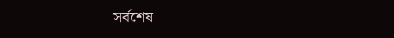সর্বশেষ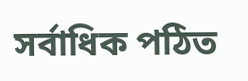সর্বাধিক পঠিত